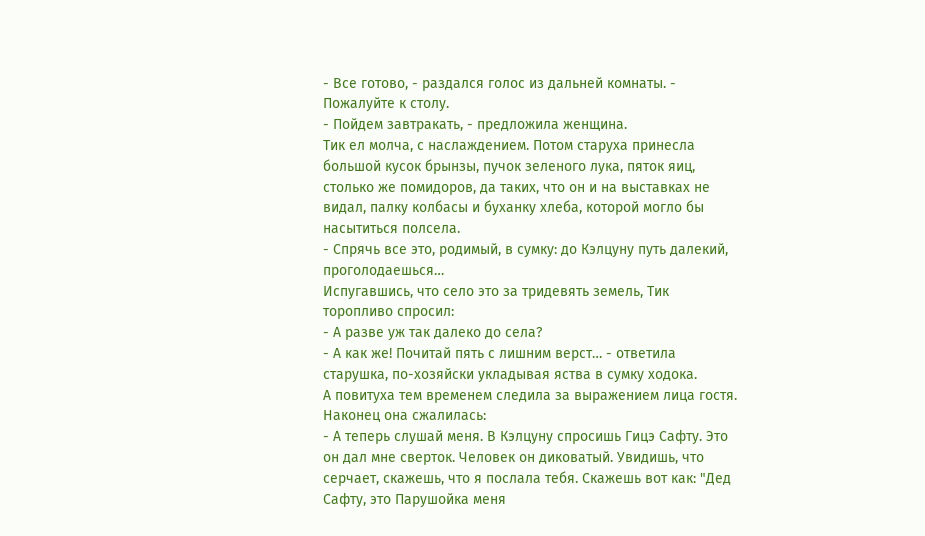- Все готово, - раздался голос из дальней комнаты. - Пожалуйте к столу.
- Пойдем завтракать, - предложила женщина.
Тик ел молча, с наслаждением. Потом старуха принесла большой кусок брынзы, пучок зеленого лука, пяток яиц, столько же помидоров, да таких, что он и на выставках не видал, палку колбасы и буханку хлеба, которой могло бы насытиться полсела.
- Спрячь все это, родимый, в сумку: до Кэлцуну путь далекий, проголодаешься…
Испугавшись, что село это за тридевять земель, Тик торопливо спросил:
- А разве уж так далеко до села?
- А как же! Почитай пять с лишним верст… - ответила старушка, по-хозяйски укладывая яства в сумку ходока.
А повитуха тем временем следила за выражением лица гостя. Наконец она сжалилась:
- А теперь слушай меня. В Кэлцуну спросишь Гицэ Сафту. Это он дал мне сверток. Человек он диковатый. Увидишь, что серчает, скажешь, что я послала тебя. Скажешь вот как: "Дед Сафту, это Парушойка меня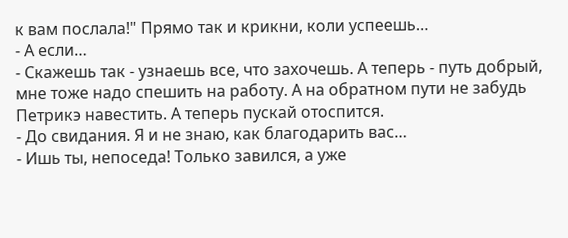к вам послала!" Прямо так и крикни, коли успеешь…
- А если…
- Скажешь так - узнаешь все, что захочешь. А теперь - путь добрый, мне тоже надо спешить на работу. А на обратном пути не забудь Петрикэ навестить. А теперь пускай отоспится.
- До свидания. Я и не знаю, как благодарить вас…
- Ишь ты, непоседа! Только завился, а уже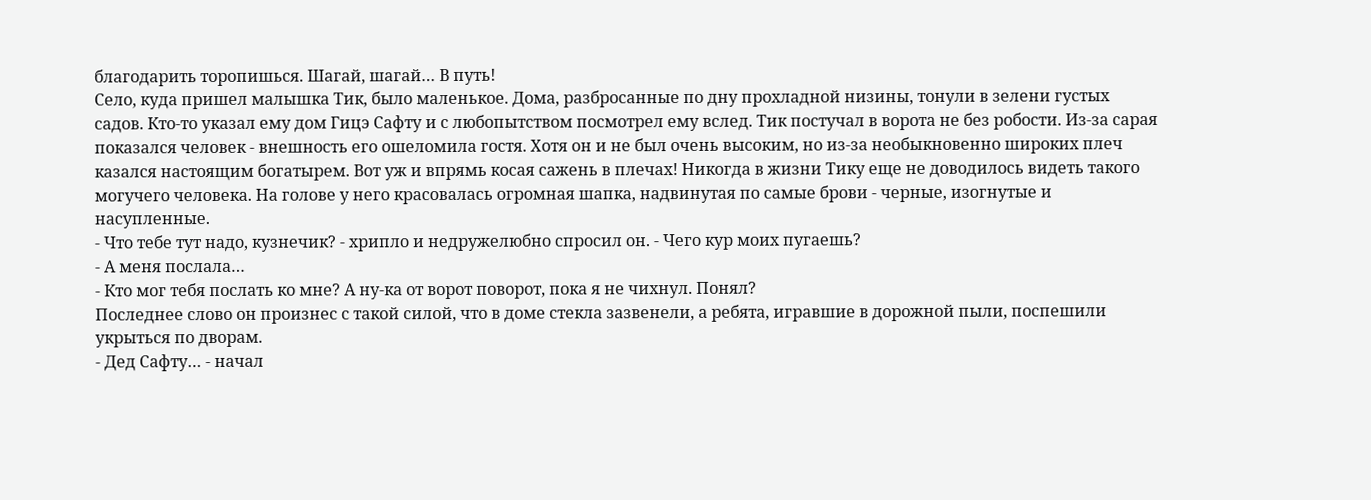благодарить торопишься. Шагай, шагай… В путь!
Село, куда пришел малышка Тик, было маленькое. Дома, разбросанные по дну прохладной низины, тонули в зелени густых садов. Кто-то указал ему дом Гицэ Сафту и с любопытством посмотрел ему вслед. Тик постучал в ворота не без робости. Из-за сарая показался человек - внешность его ошеломила гостя. Хотя он и не был очень высоким, но из-за необыкновенно широких плеч казался настоящим богатырем. Вот уж и впрямь косая сажень в плечах! Никогда в жизни Тику еще не доводилось видеть такого могучего человека. На голове у него красовалась огромная шапка, надвинутая по самые брови - черные, изогнутые и насупленные.
- Что тебе тут надо, кузнечик? - хрипло и недружелюбно спросил он. - Чего кур моих пугаешь?
- А меня послала…
- Кто мог тебя послать ко мне? А ну-ка от ворот поворот, пока я не чихнул. Понял?
Последнее слово он произнес с такой силой, что в доме стекла зазвенели, а ребята, игравшие в дорожной пыли, поспешили укрыться по дворам.
- Дед Сафту… - начал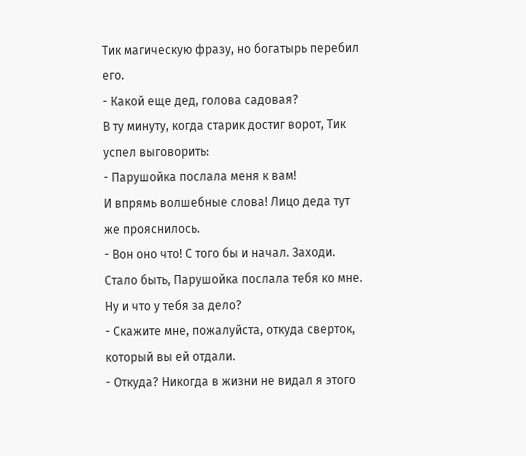Тик магическую фразу, но богатырь перебил его.
- Какой еще дед, голова садовая?
В ту минуту, когда старик достиг ворот, Тик успел выговорить:
- Парушойка послала меня к вам!
И впрямь волшебные слова! Лицо деда тут же прояснилось.
- Вон оно что! С того бы и начал. Заходи. Стало быть, Парушойка послала тебя ко мне. Ну и что у тебя за дело?
- Скажите мне, пожалуйста, откуда сверток, который вы ей отдали.
- Откуда? Никогда в жизни не видал я этого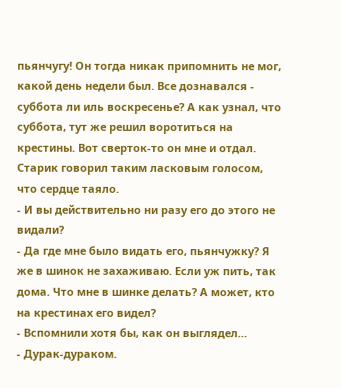пьянчугу! Он тогда никак припомнить не мог, какой день недели был. Все дознавался - суббота ли иль воскресенье? А как узнал, что суббота, тут же решил воротиться на крестины. Вот сверток-то он мне и отдал.
Старик говорил таким ласковым голосом, что сердце таяло.
- И вы действительно ни разу его до этого не видали?
- Да где мне было видать его, пьянчужку? Я же в шинок не захаживаю. Если уж пить, так дома. Что мне в шинке делать? А может, кто на крестинах его видел?
- Вспомнили хотя бы, как он выглядел…
- Дурак-дураком.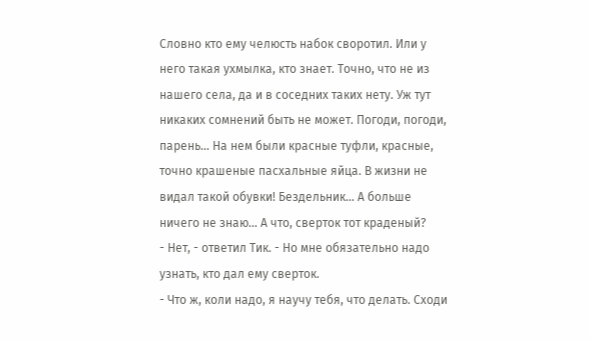Словно кто ему челюсть набок своротил. Или у него такая ухмылка, кто знает. Точно, что не из нашего села, да и в соседних таких нету. Уж тут никаких сомнений быть не может. Погоди, погоди, парень… На нем были красные туфли, красные, точно крашеные пасхальные яйца. В жизни не видал такой обувки! Бездельник… А больше ничего не знаю… А что, сверток тот краденый?
- Нет, - ответил Тик. - Но мне обязательно надо узнать, кто дал ему сверток.
- Что ж, коли надо, я научу тебя, что делать. Сходи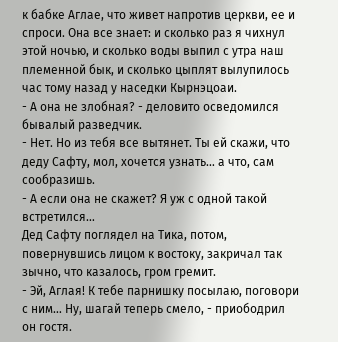к бабке Аглае, что живет напротив церкви, ее и спроси. Она все знает: и сколько раз я чихнул этой ночью, и сколько воды выпил с утра наш племенной бык, и сколько цыплят вылупилось час тому назад у наседки Кырнэцоаи.
- А она не злобная? - деловито осведомился бывалый разведчик.
- Нет. Но из тебя все вытянет. Ты ей скажи, что деду Сафту, мол, хочется узнать… а что, сам сообразишь.
- А если она не скажет? Я уж с одной такой встретился…
Дед Сафту поглядел на Тика, потом, повернувшись лицом к востоку, закричал так зычно, что казалось, гром гремит.
- Эй, Аглая! К тебе парнишку посылаю, поговори с ним… Ну, шагай теперь смело, - приободрил он гостя.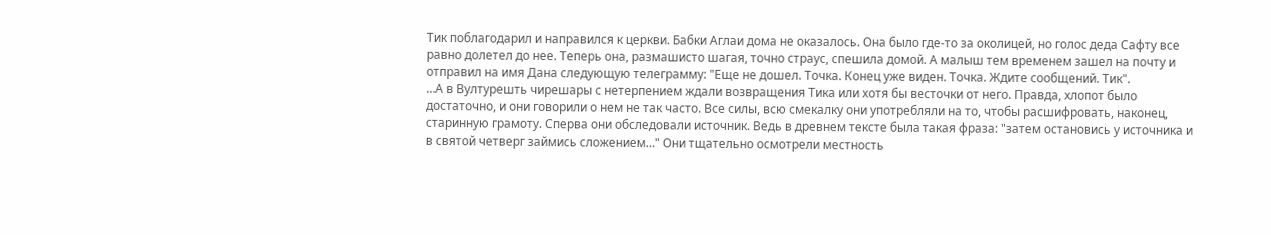Тик поблагодарил и направился к церкви. Бабки Аглаи дома не оказалось. Она было где-то за околицей, но голос деда Сафту все равно долетел до нее. Теперь она, размашисто шагая, точно страус, спешила домой. А малыш тем временем зашел на почту и отправил на имя Дана следующую телеграмму: "Еще не дошел. Точка. Конец уже виден. Точка. Ждите сообщений. Тик".
…А в Вултурешть чирешары с нетерпением ждали возвращения Тика или хотя бы весточки от него. Правда, хлопот было достаточно, и они говорили о нем не так часто. Все силы, всю смекалку они употребляли на то, чтобы расшифровать, наконец, старинную грамоту. Сперва они обследовали источник. Ведь в древнем тексте была такая фраза: "затем остановись у источника и в святой четверг займись сложением…" Они тщательно осмотрели местность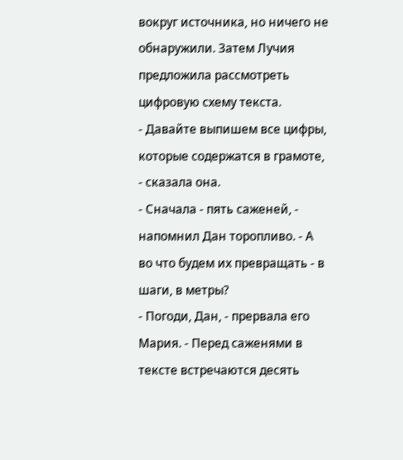вокруг источника, но ничего не обнаружили. Затем Лучия предложила рассмотреть цифровую схему текста.
- Давайте выпишем все цифры, которые содержатся в грамоте, - сказала она.
- Сначала - пять саженей, - напомнил Дан торопливо. - А во что будем их превращать - в шаги, в метры?
- Погоди, Дан, - прервала его Мария. - Перед саженями в тексте встречаются десять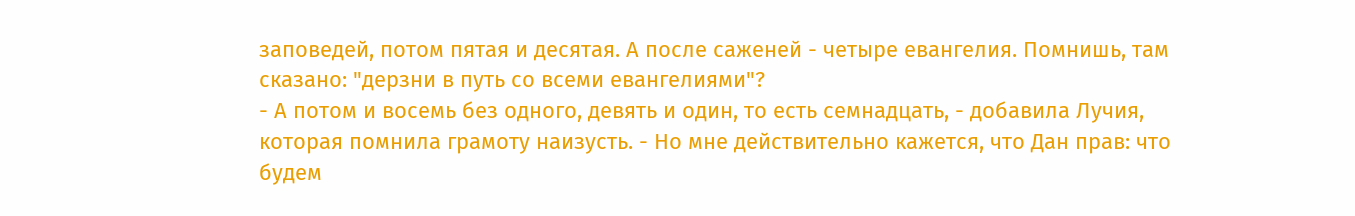заповедей, потом пятая и десятая. А после саженей - четыре евангелия. Помнишь, там сказано: "дерзни в путь со всеми евангелиями"?
- А потом и восемь без одного, девять и один, то есть семнадцать, - добавила Лучия, которая помнила грамоту наизусть. - Но мне действительно кажется, что Дан прав: что будем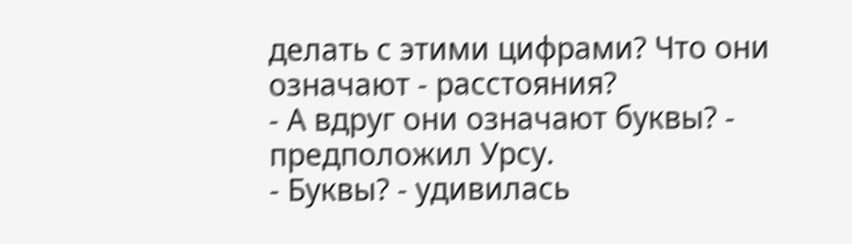делать с этими цифрами? Что они означают - расстояния?
- А вдруг они означают буквы? - предположил Урсу.
- Буквы? - удивилась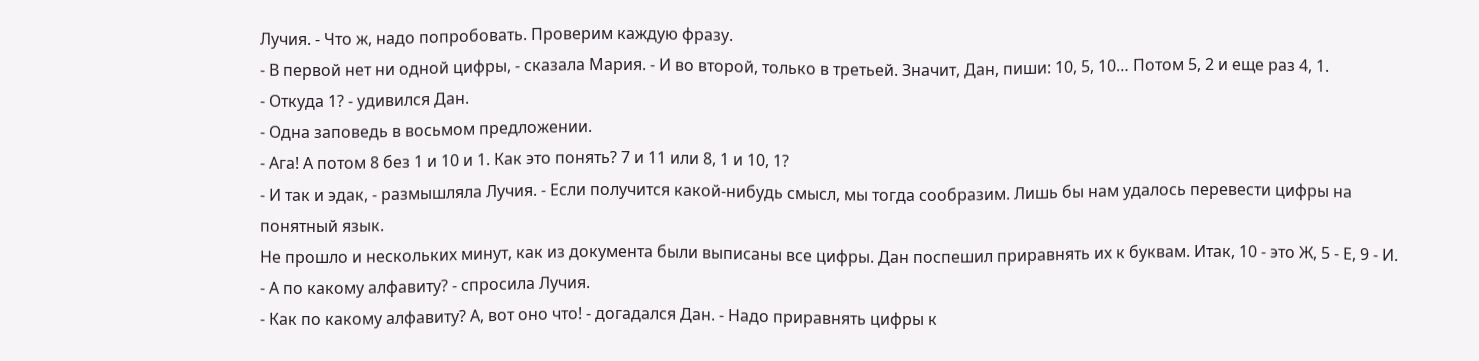Лучия. - Что ж, надо попробовать. Проверим каждую фразу.
- В первой нет ни одной цифры, - сказала Мария. - И во второй, только в третьей. Значит, Дан, пиши: 10, 5, 10… Потом 5, 2 и еще раз 4, 1.
- Откуда 1? - удивился Дан.
- Одна заповедь в восьмом предложении.
- Ага! А потом 8 без 1 и 10 и 1. Как это понять? 7 и 11 или 8, 1 и 10, 1?
- И так и эдак, - размышляла Лучия. - Если получится какой-нибудь смысл, мы тогда сообразим. Лишь бы нам удалось перевести цифры на понятный язык.
Не прошло и нескольких минут, как из документа были выписаны все цифры. Дан поспешил приравнять их к буквам. Итак, 10 - это Ж, 5 - Е, 9 - И.
- А по какому алфавиту? - спросила Лучия.
- Как по какому алфавиту? А, вот оно что! - догадался Дан. - Надо приравнять цифры к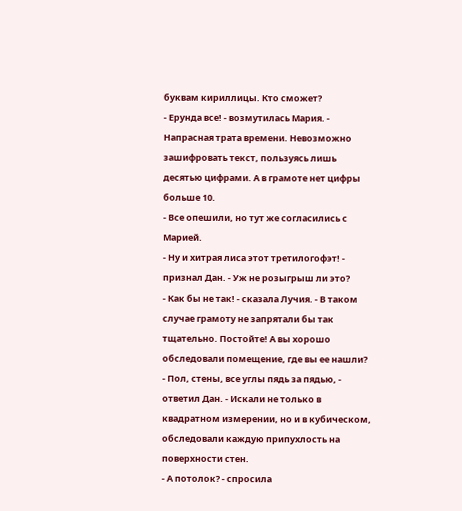буквам кириллицы. Кто сможет?
- Ерунда все! - возмутилась Мария. - Напрасная трата времени. Невозможно зашифровать текст, пользуясь лишь десятью цифрами. А в грамоте нет цифры больше 10.
- Все опешили, но тут же согласились с Марией.
- Ну и хитрая лиса этот третилогофэт! - признал Дан. - Уж не розыгрыш ли это?
- Как бы не так! - сказала Лучия. - В таком случае грамоту не запрятали бы так тщательно. Постойте! А вы хорошо обследовали помещение, где вы ее нашли?
- Пол, стены, все углы пядь за пядью, - ответил Дан. - Искали не только в квадратном измерении, но и в кубическом, обследовали каждую припухлость на поверхности стен.
- А потолок? - спросила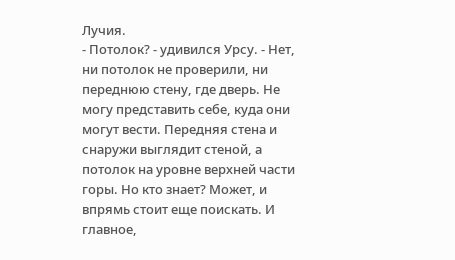Лучия.
- Потолок? - удивился Урсу. - Нет, ни потолок не проверили, ни переднюю стену, где дверь. Не могу представить себе, куда они могут вести. Передняя стена и снаружи выглядит стеной, а потолок на уровне верхней части горы. Но кто знает? Может, и впрямь стоит еще поискать. И главное,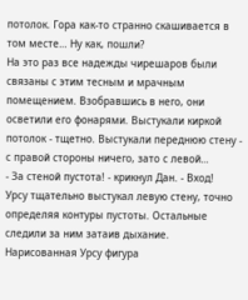потолок. Гора как-то странно скашивается в том месте… Ну как, пошли?
На это раз все надежды чирешаров были связаны с этим тесным и мрачным помещением. Взобравшись в него, они осветили его фонарями. Выстукали киркой потолок - тщетно. Выстукали переднюю стену - с правой стороны ничего, зато с левой…
- За стеной пустота! - крикнул Дан. - Вход!
Урсу тщательно выстукал левую стену, точно определяя контуры пустоты. Остальные следили за ним затаив дыхание. Нарисованная Урсу фигура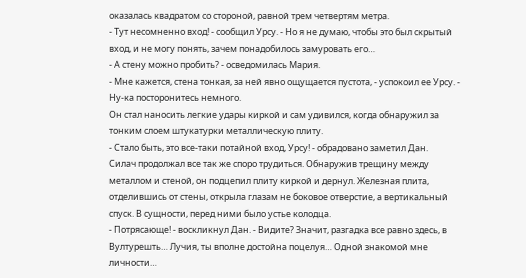оказалась квадратом со стороной, равной трем четвертям метра.
- Тут несомненно вход! - сообщил Урсу. - Но я не думаю, чтобы это был скрытый вход, и не могу понять, зачем понадобилось замуровать его…
- А стену можно пробить? - осведомилась Мария.
- Мне кажется, стена тонкая, за ней явно ощущается пустота, - успокоил ее Урсу. - Ну-ка посторонитесь немного.
Он стал наносить легкие удары киркой и сам удивился, когда обнаружил за тонким слоем штукатурки металлическую плиту.
- Стало быть, это все-таки потайной вход, Урсу! - обрадовано заметил Дан.
Силач продолжал все так же споро трудиться. Обнаружив трещину между металлом и стеной, он подцепил плиту киркой и дернул. Железная плита, отделившись от стены, открыла глазам не боковое отверстие, а вертикальный спуск. В сущности, перед ними было устье колодца.
- Потрясающе! - воскликнул Дан. - Видите? Значит, разгадка все равно здесь, в Вултурешть… Лучия, ты вполне достойна поцелуя… Одной знакомой мне личности…